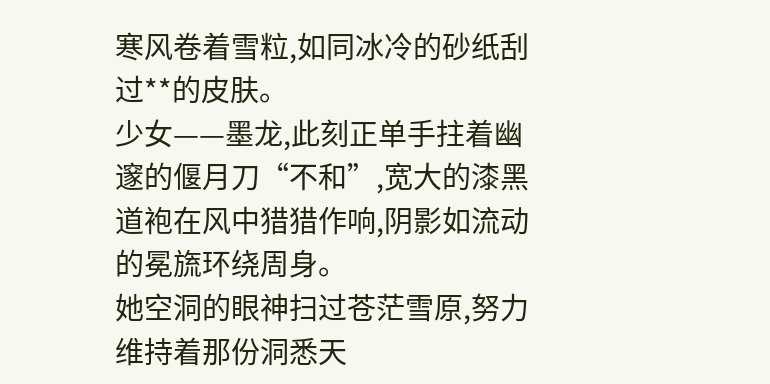寒风卷着雪粒,如同冰冷的砂纸刮过**的皮肤。
少女——墨龙,此刻正单手拄着幽邃的偃月刀“不和”,宽大的漆黑道袍在风中猎猎作响,阴影如流动的冕旒环绕周身。
她空洞的眼神扫过苍茫雪原,努力维持着那份洞悉天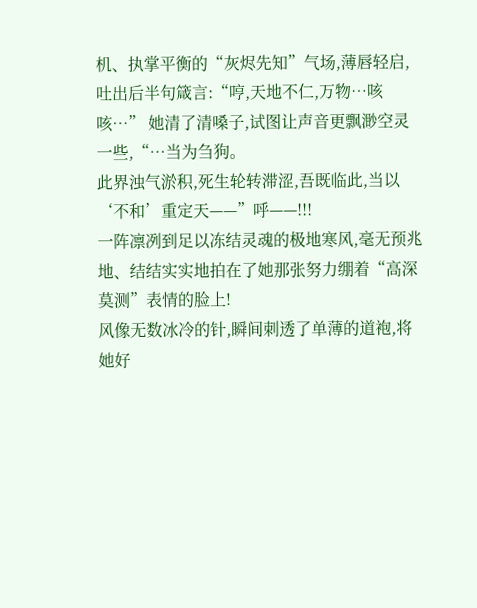机、执掌平衡的“灰烬先知”气场,薄唇轻启,吐出后半句箴言:“哼,天地不仁,万物…咳咳…” 她清了清嗓子,试图让声音更飘渺空灵一些,“…当为刍狗。
此界浊气淤积,死生轮转滞涩,吾既临此,当以‘不和’重定天——”呼——!!!
一阵凛冽到足以冻结灵魂的极地寒风,毫无预兆地、结结实实地拍在了她那张努力绷着“高深莫测”表情的脸上!
风像无数冰冷的针,瞬间刺透了单薄的道袍,将她好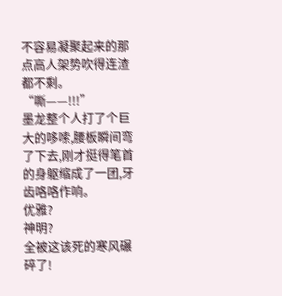不容易凝聚起来的那点高人架势吹得连渣都不剩。
“嘶——!!!”
墨龙整个人打了个巨大的哆嗦,腰板瞬间弯了下去,刚才挺得笔首的身躯缩成了一团,牙齿咯咯作响。
优雅?
神明?
全被这该死的寒风碾碎了!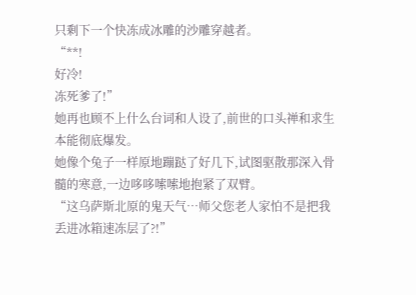只剩下一个快冻成冰雕的沙雕穿越者。
“**!
好冷!
冻死爹了!”
她再也顾不上什么台词和人设了,前世的口头禅和求生本能彻底爆发。
她像个兔子一样原地蹦跶了好几下,试图驱散那深入骨髓的寒意,一边哆哆嗦嗦地抱紧了双臂。
“这乌萨斯北原的鬼天气…师父您老人家怕不是把我丢进冰箱速冻层了?!”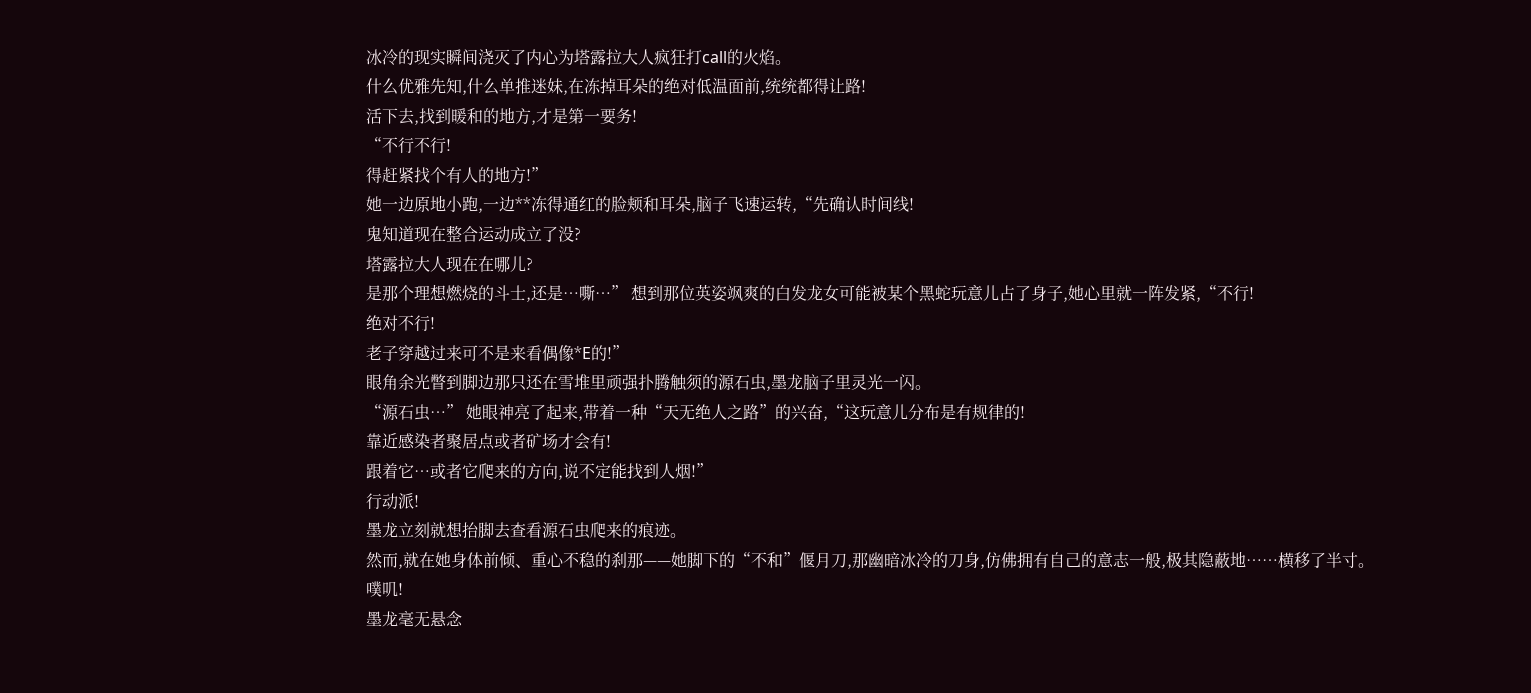冰冷的现实瞬间浇灭了内心为塔露拉大人疯狂打call的火焰。
什么优雅先知,什么单推迷妹,在冻掉耳朵的绝对低温面前,统统都得让路!
活下去,找到暖和的地方,才是第一要务!
“不行不行!
得赶紧找个有人的地方!”
她一边原地小跑,一边**冻得通红的脸颊和耳朵,脑子飞速运转,“先确认时间线!
鬼知道现在整合运动成立了没?
塔露拉大人现在在哪儿?
是那个理想燃烧的斗士,还是…嘶…” 想到那位英姿飒爽的白发龙女可能被某个黑蛇玩意儿占了身子,她心里就一阵发紧,“不行!
绝对不行!
老子穿越过来可不是来看偶像*E的!”
眼角余光瞥到脚边那只还在雪堆里顽强扑腾触须的源石虫,墨龙脑子里灵光一闪。
“源石虫…” 她眼神亮了起来,带着一种“天无绝人之路”的兴奋,“这玩意儿分布是有规律的!
靠近感染者聚居点或者矿场才会有!
跟着它…或者它爬来的方向,说不定能找到人烟!”
行动派!
墨龙立刻就想抬脚去查看源石虫爬来的痕迹。
然而,就在她身体前倾、重心不稳的刹那——她脚下的“不和”偃月刀,那幽暗冰冷的刀身,仿佛拥有自己的意志一般,极其隐蔽地……横移了半寸。
噗叽!
墨龙毫无悬念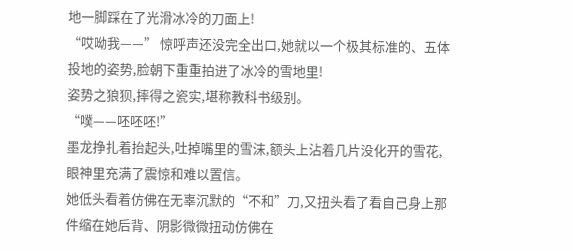地一脚踩在了光滑冰冷的刀面上!
“哎呦我——” 惊呼声还没完全出口,她就以一个极其标准的、五体投地的姿势,脸朝下重重拍进了冰冷的雪地里!
姿势之狼狈,摔得之瓷实,堪称教科书级别。
“噗——呸呸呸!”
墨龙挣扎着抬起头,吐掉嘴里的雪沫,额头上沾着几片没化开的雪花,眼神里充满了震惊和难以置信。
她低头看着仿佛在无辜沉默的“不和”刀,又扭头看了看自己身上那件缩在她后背、阴影微微扭动仿佛在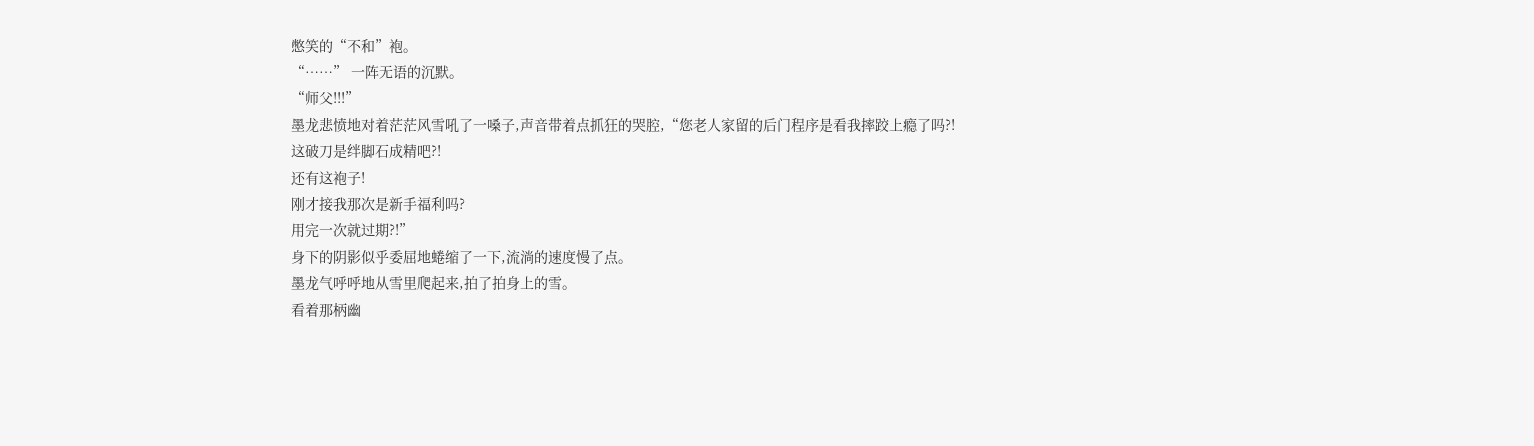憋笑的“不和”袍。
“……” 一阵无语的沉默。
“师父!!!”
墨龙悲愤地对着茫茫风雪吼了一嗓子,声音带着点抓狂的哭腔,“您老人家留的后门程序是看我摔跤上瘾了吗?!
这破刀是绊脚石成精吧?!
还有这袍子!
刚才接我那次是新手福利吗?
用完一次就过期?!”
身下的阴影似乎委屈地蜷缩了一下,流淌的速度慢了点。
墨龙气呼呼地从雪里爬起来,拍了拍身上的雪。
看着那柄幽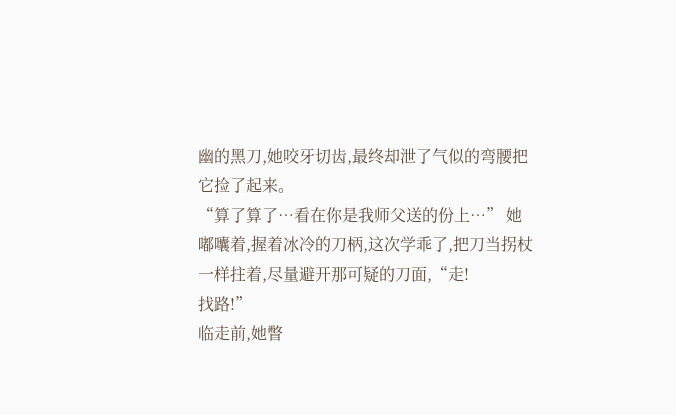幽的黑刀,她咬牙切齿,最终却泄了气似的弯腰把它捡了起来。
“算了算了…看在你是我师父送的份上…” 她嘟囔着,握着冰冷的刀柄,这次学乖了,把刀当拐杖一样拄着,尽量避开那可疑的刀面,“走!
找路!”
临走前,她瞥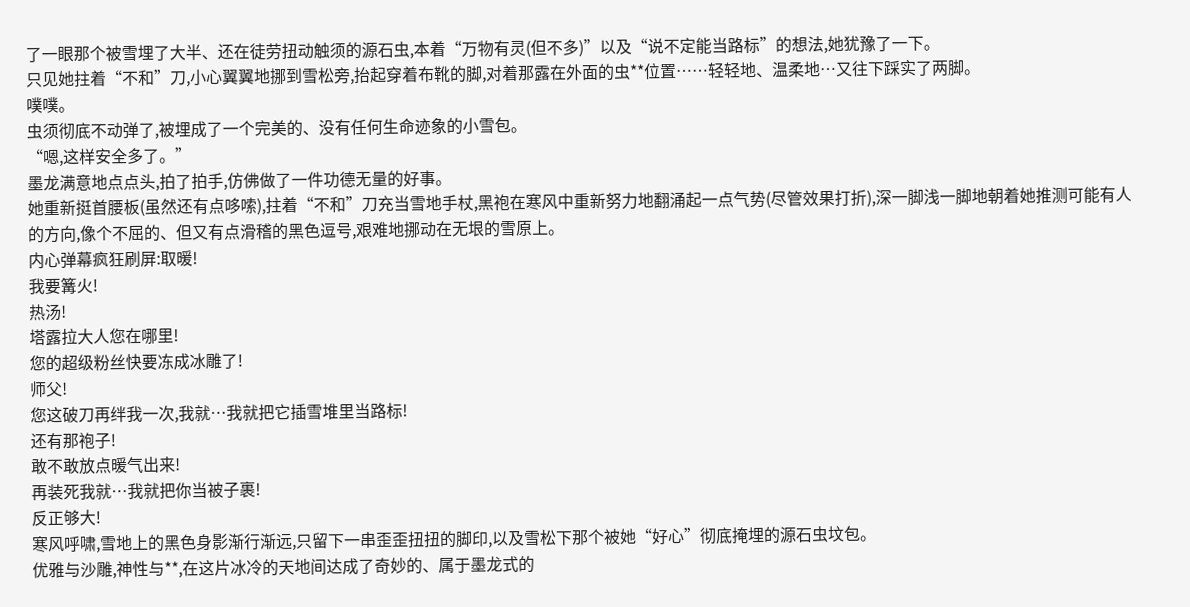了一眼那个被雪埋了大半、还在徒劳扭动触须的源石虫,本着“万物有灵(但不多)”以及“说不定能当路标”的想法,她犹豫了一下。
只见她拄着“不和”刀,小心翼翼地挪到雪松旁,抬起穿着布靴的脚,对着那露在外面的虫**位置……轻轻地、温柔地…又往下踩实了两脚。
噗噗。
虫须彻底不动弹了,被埋成了一个完美的、没有任何生命迹象的小雪包。
“嗯,这样安全多了。”
墨龙满意地点点头,拍了拍手,仿佛做了一件功德无量的好事。
她重新挺首腰板(虽然还有点哆嗦),拄着“不和”刀充当雪地手杖,黑袍在寒风中重新努力地翻涌起一点气势(尽管效果打折),深一脚浅一脚地朝着她推测可能有人的方向,像个不屈的、但又有点滑稽的黑色逗号,艰难地挪动在无垠的雪原上。
内心弹幕疯狂刷屏:取暖!
我要篝火!
热汤!
塔露拉大人您在哪里!
您的超级粉丝快要冻成冰雕了!
师父!
您这破刀再绊我一次,我就…我就把它插雪堆里当路标!
还有那袍子!
敢不敢放点暖气出来!
再装死我就…我就把你当被子裹!
反正够大!
寒风呼啸,雪地上的黑色身影渐行渐远,只留下一串歪歪扭扭的脚印,以及雪松下那个被她“好心”彻底掩埋的源石虫坟包。
优雅与沙雕,神性与**,在这片冰冷的天地间达成了奇妙的、属于墨龙式的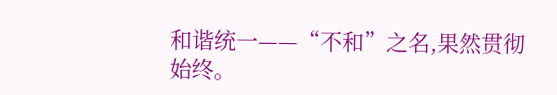和谐统一——“不和”之名,果然贯彻始终。